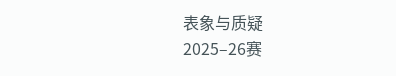表象与质疑
2025–26赛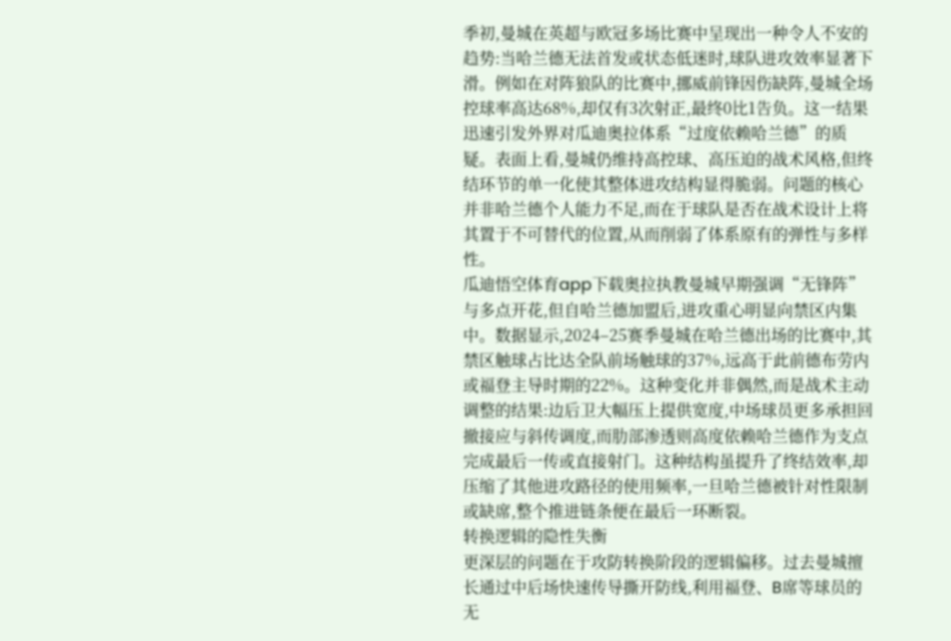季初,曼城在英超与欧冠多场比赛中呈现出一种令人不安的趋势:当哈兰德无法首发或状态低迷时,球队进攻效率显著下滑。例如在对阵狼队的比赛中,挪威前锋因伤缺阵,曼城全场控球率高达68%,却仅有3次射正,最终0比1告负。这一结果迅速引发外界对瓜迪奥拉体系“过度依赖哈兰德”的质疑。表面上看,曼城仍维持高控球、高压迫的战术风格,但终结环节的单一化使其整体进攻结构显得脆弱。问题的核心并非哈兰德个人能力不足,而在于球队是否在战术设计上将其置于不可替代的位置,从而削弱了体系原有的弹性与多样性。
瓜迪悟空体育app下载奥拉执教曼城早期强调“无锋阵”与多点开花,但自哈兰德加盟后,进攻重心明显向禁区内集中。数据显示,2024–25赛季曼城在哈兰德出场的比赛中,其禁区触球占比达全队前场触球的37%,远高于此前德布劳内或福登主导时期的22%。这种变化并非偶然,而是战术主动调整的结果:边后卫大幅压上提供宽度,中场球员更多承担回撤接应与斜传调度,而肋部渗透则高度依赖哈兰德作为支点完成最后一传或直接射门。这种结构虽提升了终结效率,却压缩了其他进攻路径的使用频率,一旦哈兰德被针对性限制或缺席,整个推进链条便在最后一环断裂。
转换逻辑的隐性失衡
更深层的问题在于攻防转换阶段的逻辑偏移。过去曼城擅长通过中后场快速传导撕开防线,利用福登、B席等球员的无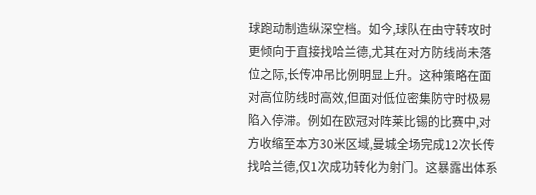球跑动制造纵深空档。如今,球队在由守转攻时更倾向于直接找哈兰德,尤其在对方防线尚未落位之际,长传冲吊比例明显上升。这种策略在面对高位防线时高效,但面对低位密集防守时极易陷入停滞。例如在欧冠对阵莱比锡的比赛中,对方收缩至本方30米区域,曼城全场完成12次长传找哈兰德,仅1次成功转化为射门。这暴露出体系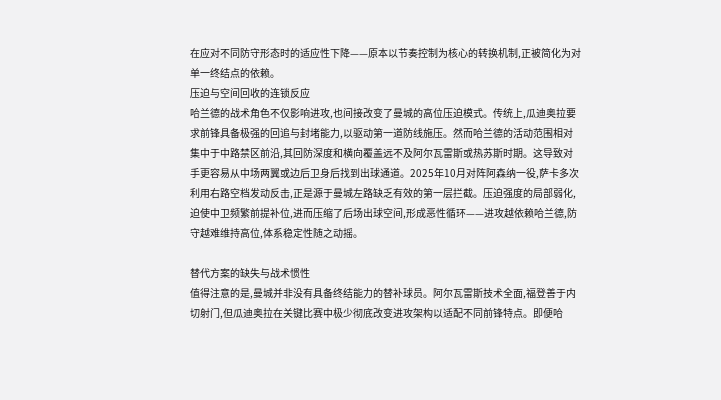在应对不同防守形态时的适应性下降——原本以节奏控制为核心的转换机制,正被简化为对单一终结点的依赖。
压迫与空间回收的连锁反应
哈兰德的战术角色不仅影响进攻,也间接改变了曼城的高位压迫模式。传统上,瓜迪奥拉要求前锋具备极强的回追与封堵能力,以驱动第一道防线施压。然而哈兰德的活动范围相对集中于中路禁区前沿,其回防深度和横向覆盖远不及阿尔瓦雷斯或热苏斯时期。这导致对手更容易从中场两翼或边后卫身后找到出球通道。2025年10月对阵阿森纳一役,萨卡多次利用右路空档发动反击,正是源于曼城左路缺乏有效的第一层拦截。压迫强度的局部弱化,迫使中卫频繁前提补位,进而压缩了后场出球空间,形成恶性循环——进攻越依赖哈兰德,防守越难维持高位,体系稳定性随之动摇。

替代方案的缺失与战术惯性
值得注意的是,曼城并非没有具备终结能力的替补球员。阿尔瓦雷斯技术全面,福登善于内切射门,但瓜迪奥拉在关键比赛中极少彻底改变进攻架构以适配不同前锋特点。即便哈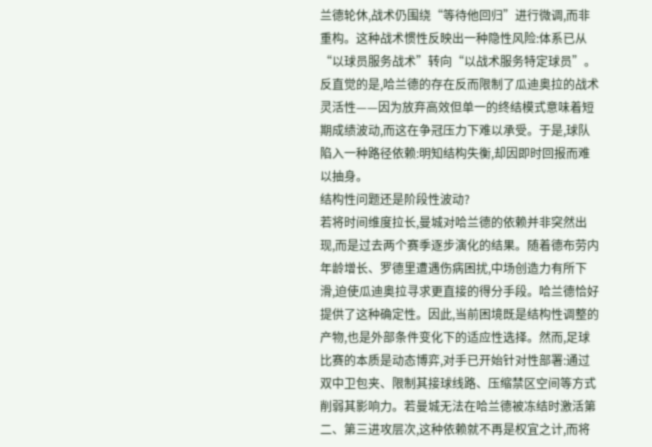兰德轮休,战术仍围绕“等待他回归”进行微调,而非重构。这种战术惯性反映出一种隐性风险:体系已从“以球员服务战术”转向“以战术服务特定球员”。反直觉的是,哈兰德的存在反而限制了瓜迪奥拉的战术灵活性——因为放弃高效但单一的终结模式意味着短期成绩波动,而这在争冠压力下难以承受。于是,球队陷入一种路径依赖:明知结构失衡,却因即时回报而难以抽身。
结构性问题还是阶段性波动?
若将时间维度拉长,曼城对哈兰德的依赖并非突然出现,而是过去两个赛季逐步演化的结果。随着德布劳内年龄增长、罗德里遭遇伤病困扰,中场创造力有所下滑,迫使瓜迪奥拉寻求更直接的得分手段。哈兰德恰好提供了这种确定性。因此,当前困境既是结构性调整的产物,也是外部条件变化下的适应性选择。然而,足球比赛的本质是动态博弈,对手已开始针对性部署:通过双中卫包夹、限制其接球线路、压缩禁区空间等方式削弱其影响力。若曼城无法在哈兰德被冻结时激活第二、第三进攻层次,这种依赖就不再是权宜之计,而将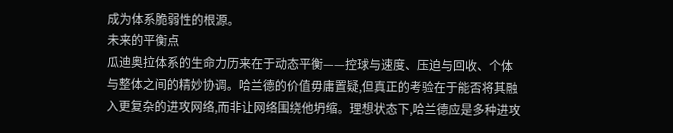成为体系脆弱性的根源。
未来的平衡点
瓜迪奥拉体系的生命力历来在于动态平衡——控球与速度、压迫与回收、个体与整体之间的精妙协调。哈兰德的价值毋庸置疑,但真正的考验在于能否将其融入更复杂的进攻网络,而非让网络围绕他坍缩。理想状态下,哈兰德应是多种进攻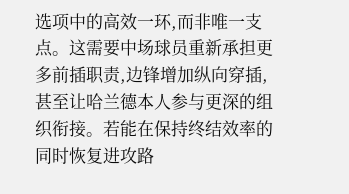选项中的高效一环,而非唯一支点。这需要中场球员重新承担更多前插职责,边锋增加纵向穿插,甚至让哈兰德本人参与更深的组织衔接。若能在保持终结效率的同时恢复进攻路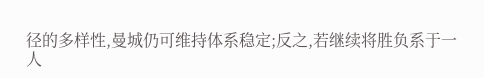径的多样性,曼城仍可维持体系稳定;反之,若继续将胜负系于一人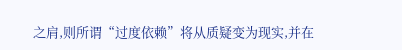之肩,则所谓“过度依赖”将从质疑变为现实,并在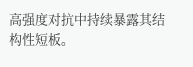高强度对抗中持续暴露其结构性短板。